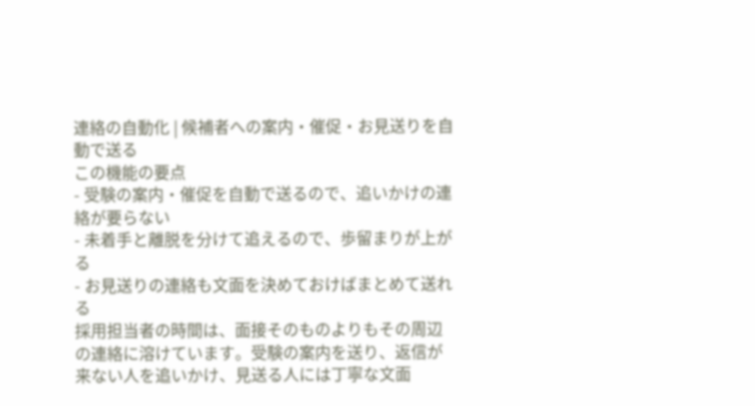連絡の自動化 | 候補者への案内・催促・お見送りを自動で送る
この機能の要点
- 受験の案内・催促を自動で送るので、追いかけの連絡が要らない
- 未着手と離脱を分けて追えるので、歩留まりが上がる
- お見送りの連絡も文面を決めておけばまとめて送れる
採用担当者の時間は、面接そのものよりもその周辺の連絡に溶けています。受験の案内を送り、返信が来ない人を追いかけ、見送る人には丁寧な文面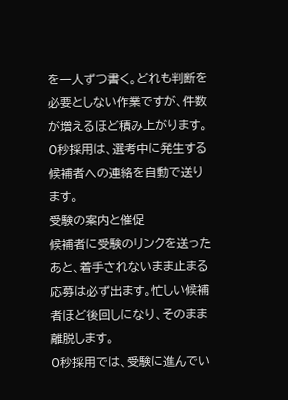を一人ずつ書く。どれも判断を必要としない作業ですが、件数が増えるほど積み上がります。
0秒採用は、選考中に発生する候補者への連絡を自動で送ります。
受験の案内と催促
候補者に受験のリンクを送ったあと、着手されないまま止まる応募は必ず出ます。忙しい候補者ほど後回しになり、そのまま離脱します。
0秒採用では、受験に進んでい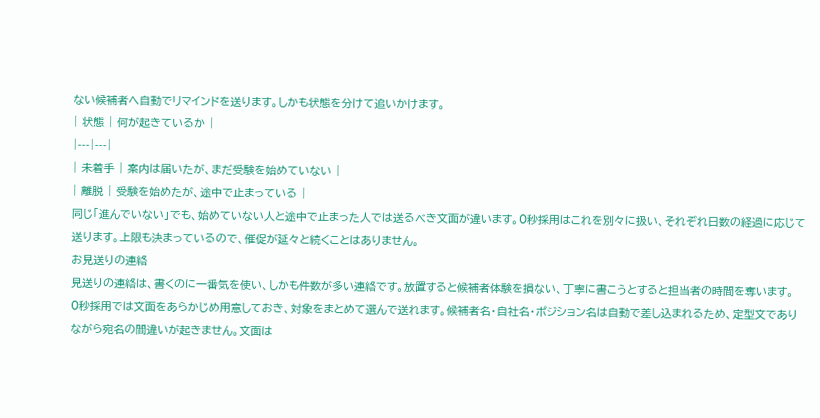ない候補者へ自動でリマインドを送ります。しかも状態を分けて追いかけます。
| 状態 | 何が起きているか |
|---|---|
| 未着手 | 案内は届いたが、まだ受験を始めていない |
| 離脱 | 受験を始めたが、途中で止まっている |
同じ「進んでいない」でも、始めていない人と途中で止まった人では送るべき文面が違います。0秒採用はこれを別々に扱い、それぞれ日数の経過に応じて送ります。上限も決まっているので、催促が延々と続くことはありません。
お見送りの連絡
見送りの連絡は、書くのに一番気を使い、しかも件数が多い連絡です。放置すると候補者体験を損ない、丁寧に書こうとすると担当者の時間を奪います。
0秒採用では文面をあらかじめ用意しておき、対象をまとめて選んで送れます。候補者名・自社名・ポジション名は自動で差し込まれるため、定型文でありながら宛名の間違いが起きません。文面は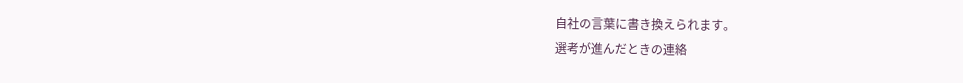自社の言葉に書き換えられます。
選考が進んだときの連絡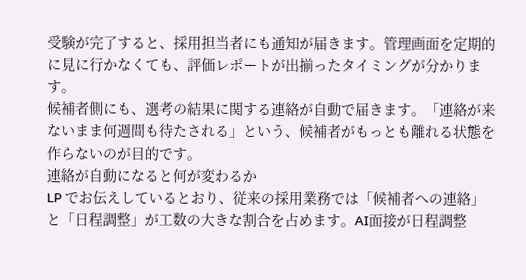受験が完了すると、採用担当者にも通知が届きます。管理画面を定期的に見に行かなくても、評価レポートが出揃ったタイミングが分かります。
候補者側にも、選考の結果に関する連絡が自動で届きます。「連絡が来ないまま何週間も待たされる」という、候補者がもっとも離れる状態を作らないのが目的です。
連絡が自動になると何が変わるか
LP でお伝えしているとおり、従来の採用業務では「候補者への連絡」と「日程調整」が工数の大きな割合を占めます。AI面接が日程調整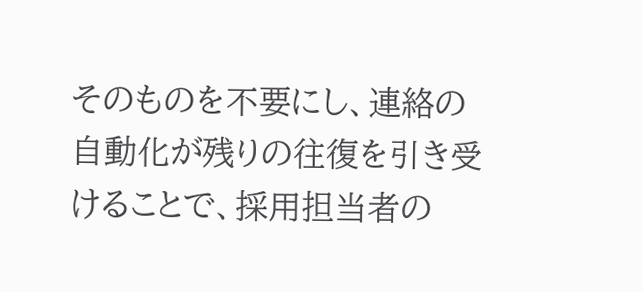そのものを不要にし、連絡の自動化が残りの往復を引き受けることで、採用担当者の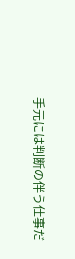手元には判断の伴う仕事だ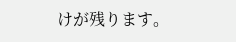けが残ります。